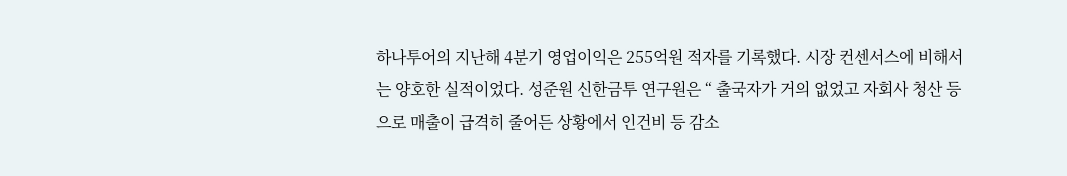하나투어의 지난해 4분기 영업이익은 255억원 적자를 기록했다. 시장 컨센서스에 비해서는 양호한 실적이었다. 성준원 신한금투 연구원은 “ 출국자가 거의 없었고 자회사 청산 등으로 매출이 급격히 줄어든 상황에서 인건비 등 감소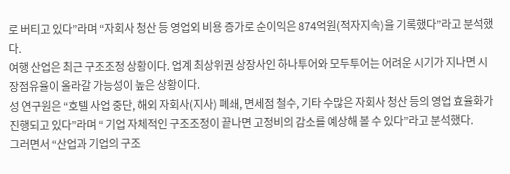로 버티고 있다”라며 “자회사 청산 등 영업외 비용 증가로 순이익은 874억원(적자지속)을 기록했다”라고 분석했다.
여행 산업은 최근 구조조정 상황이다. 업계 최상위권 상장사인 하나투어와 모두투어는 어려운 시기가 지나면 시장점유율이 올라갈 가능성이 높은 상황이다.
성 연구원은 “호텔 사업 중단, 해외 자회사(지사) 폐쇄, 면세점 철수, 기타 수많은 자회사 청산 등의 영업 효율화가 진행되고 있다”라며 “ 기업 자체적인 구조조정이 끝나면 고정비의 감소를 예상해 볼 수 있다”라고 분석했다.
그러면서 “산업과 기업의 구조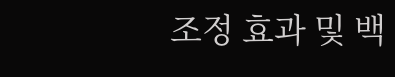조정 효과 및 백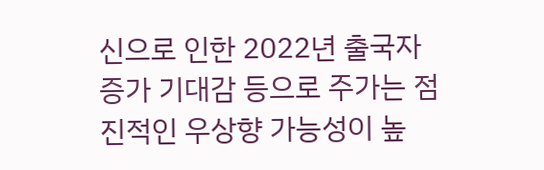신으로 인한 2022년 출국자 증가 기대감 등으로 주가는 점진적인 우상향 가능성이 높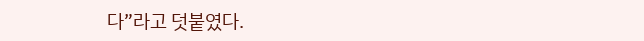다”라고 덧붙였다.